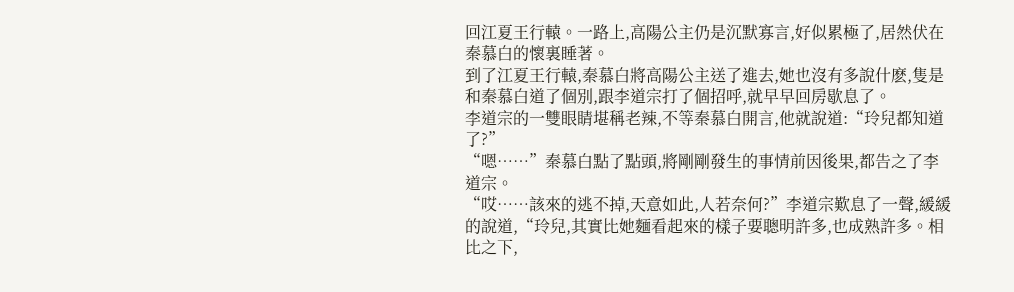回江夏王行轅。一路上,高陽公主仍是沉默寡言,好似累極了,居然伏在秦慕白的懷裏睡著。
到了江夏王行轅,秦慕白將高陽公主送了進去,她也沒有多說什麽,隻是和秦慕白道了個別,跟李道宗打了個招呼,就早早回房歇息了。
李道宗的一雙眼睛堪稱老辣,不等秦慕白開言,他就說道:“玲兒都知道了?”
“嗯……”秦慕白點了點頭,將剛剛發生的事情前因後果,都告之了李道宗。
“哎……該來的逃不掉,天意如此,人若奈何?”李道宗歎息了一聲,緩緩的說道,“玲兒,其實比她麵看起來的樣子要聰明許多,也成熟許多。相比之下,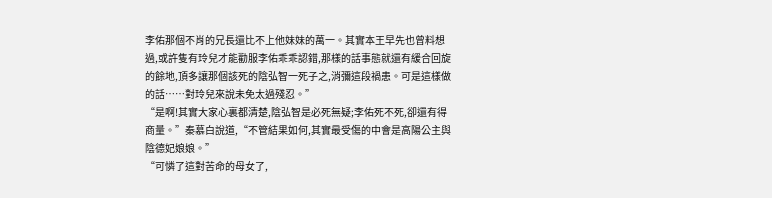李佑那個不肖的兄長還比不上他妹妹的萬一。其實本王早先也曾料想過,或許隻有玲兒才能勸服李佑乖乖認錯,那樣的話事態就還有緩合回旋的餘地,頂多讓那個該死的陰弘智一死子之,消彌這段禍患。可是這樣做的話……對玲兒來說未免太過殘忍。”
“是啊!其實大家心裏都清楚,陰弘智是必死無疑;李佑死不死,卻還有得商量。”秦慕白說道,“不管結果如何,其實最受傷的中會是高陽公主與陰德妃娘娘。”
“可憐了這對苦命的母女了,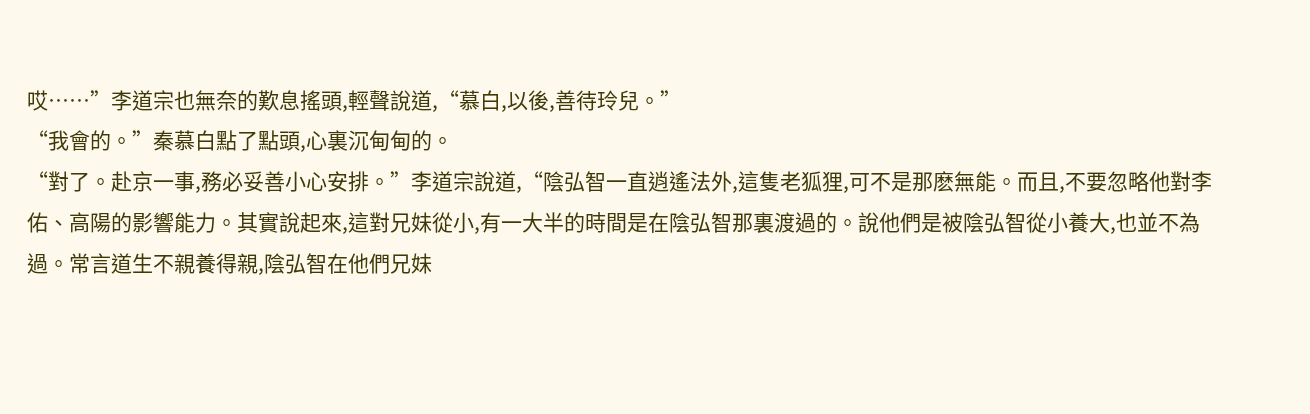哎……”李道宗也無奈的歎息搖頭,輕聲說道,“慕白,以後,善待玲兒。”
“我會的。”秦慕白點了點頭,心裏沉甸甸的。
“對了。赴京一事,務必妥善小心安排。”李道宗說道,“陰弘智一直逍遙法外,這隻老狐狸,可不是那麽無能。而且,不要忽略他對李佑、高陽的影響能力。其實說起來,這對兄妹從小,有一大半的時間是在陰弘智那裏渡過的。說他們是被陰弘智從小養大,也並不為過。常言道生不親養得親,陰弘智在他們兄妹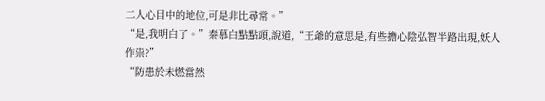二人心目中的地位,可是非比尋常。”
“是,我明白了。”秦慕白點點頭,說道,“王爺的意思是,有些擔心陰弘智半路出現,妖人作祟?”
“防患於未燃當然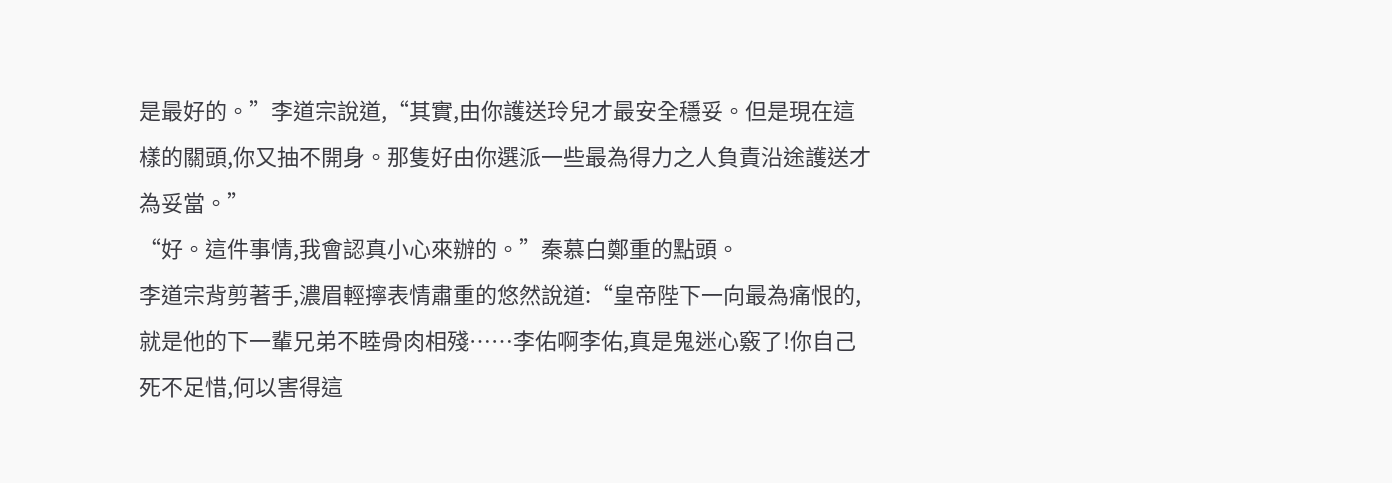是最好的。”李道宗說道,“其實,由你護送玲兒才最安全穩妥。但是現在這樣的關頭,你又抽不開身。那隻好由你選派一些最為得力之人負責沿途護送才為妥當。”
“好。這件事情,我會認真小心來辦的。”秦慕白鄭重的點頭。
李道宗背剪著手,濃眉輕擰表情肅重的悠然說道:“皇帝陛下一向最為痛恨的,就是他的下一輩兄弟不睦骨肉相殘……李佑啊李佑,真是鬼迷心竅了!你自己死不足惜,何以害得這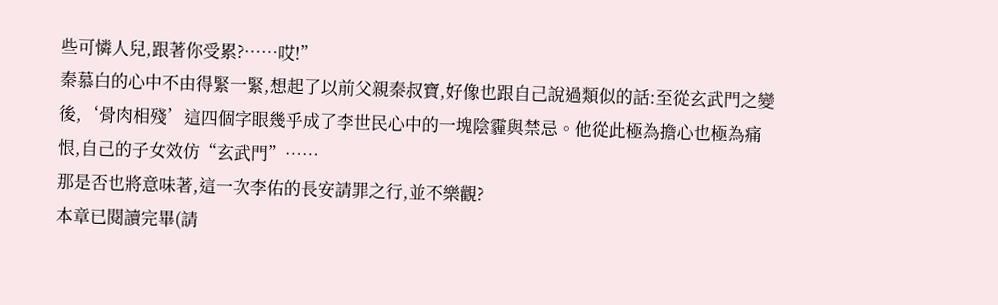些可憐人兒,跟著你受累?……哎!”
秦慕白的心中不由得緊一緊,想起了以前父親秦叔寶,好像也跟自己說過類似的話:至從玄武門之變後,‘骨肉相殘’這四個字眼幾乎成了李世民心中的一塊陰霾與禁忌。他從此極為擔心也極為痛恨,自己的子女效仿“玄武門”……
那是否也將意味著,這一次李佑的長安請罪之行,並不樂觀?
本章已閱讀完畢(請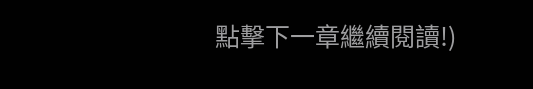點擊下一章繼續閱讀!)